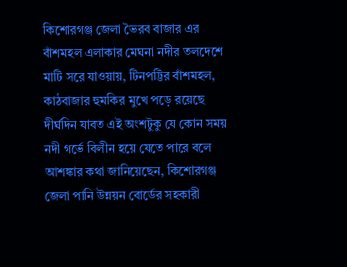কিশোরগঞ্জ জেলা ভৈরব বাজার এর বাঁশমহল এলাকার মেঘনা নদীর তলদেশে মাটি সরে যাওয়ায়, টিনপট্টির বাঁশমহল, কাঠবাজার হুমকির মুখে পড়ে রয়েছে দীর্ঘদিন যাবত এই অংশটুকু যে কোন সময় নদী গর্ভে বিলীন হয়ে যেতে পারে বলে আশঙ্কার কথা জানিয়েছেন, কিশোরগঞ্জ জেলা পানি উন্নয়ন বোর্ডের সহকারী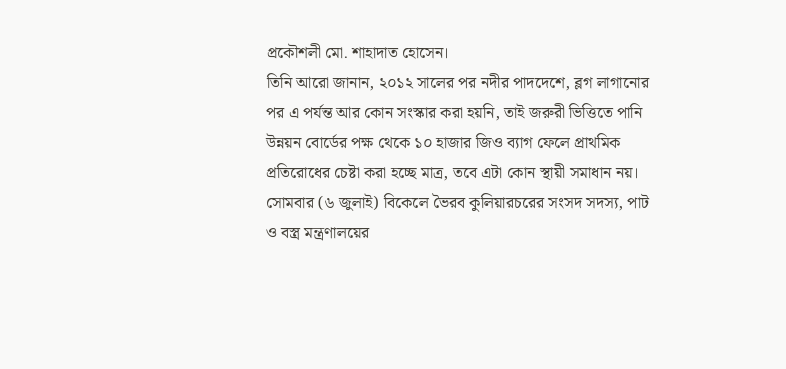প্রকৌশলী মো. শাহাদাত হোসেন।
তিনি আরো জানান, ২০১২ সালের পর নদীর পাদদেশে, ব্লগ লাগানোর পর এ পর্যন্ত আর কোন সংস্কার করা হয়নি, তাই জরুরী ভিত্তিতে পানি উন্নয়ন বোর্ডের পক্ষ থেকে ১০ হাজার জিও ব্যাগ ফেলে প্রাথমিক প্রতিরোধের চেষ্টা করা হচ্ছে মাত্র, তবে এটা কোন স্থায়ী সমাধান নয়।
সোমবার (৬ জুলাই) বিকেলে ভৈরব কুলিয়ারচরের সংসদ সদস্য, পাট ও বস্ত্র মন্ত্রণালয়ের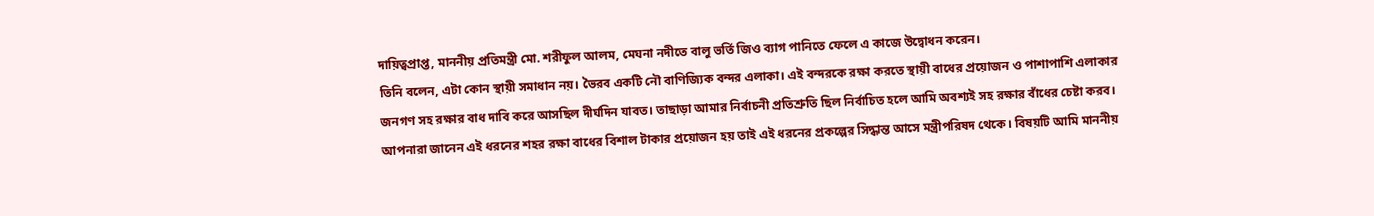দায়িত্বপ্রাপ্ত, মাননীয় প্রতিমন্ত্রী মো. শরীফুল আলম, মেঘনা নদীতে বালু ভর্তি জিও ব্যাগ পানিতে ফেলে এ কাজে উদ্বোধন করেন।
তিনি বলেন, এটা কোন স্থায়ী সমাধান নয়। ভৈরব একটি নৌ বাণিজ্যিক বন্দর এলাকা। এই বন্দরকে রক্ষা করতে স্থায়ী বাধের প্রয়োজন ও পাশাপাশি এলাকার জনগণ সহ রক্ষার বাধ দাবি করে আসছিল দীর্ঘদিন যাবত। তাছাড়া আমার নির্বাচনী প্রতিশ্রুতি ছিল নির্বাচিত হলে আমি অবশ্যই সহ রক্ষার বাঁধের চেষ্টা করব। আপনারা জানেন এই ধরনের শহর রক্ষা বাধের বিশাল টাকার প্রয়োজন হয় তাই এই ধরনের প্রকল্পের সিদ্ধান্ত আসে মন্ত্রীপরিষদ থেকে। বিষয়টি আমি মাননীয়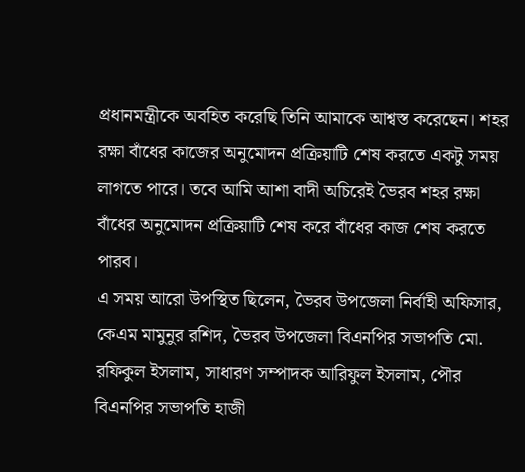প্রধানমন্ত্রীকে অবহিত করেছি তিনি আমাকে আশ্বস্ত করেছেন। শহর রক্ষা বাঁধের কাজের অনুমোদন প্রক্রিয়াটি শেষ করতে একটু সময় লাগতে পারে। তবে আমি আশা বাদী অচিরেই ভৈরব শহর রক্ষা বাঁধের অনুমোদন প্রক্রিয়াটি শেষ করে বাঁধের কাজ শেষ করতে পারব।
এ সময় আরো উপস্থিত ছিলেন, ভৈরব উপজেলা নির্বাহী অফিসার, কেএম মামুনুর রশিদ, ভৈরব উপজেলা বিএনপির সভাপতি মো. রফিকুল ইসলাম, সাধারণ সম্পাদক আরিফুল ইসলাম, পৌর বিএনপির সভাপতি হাজী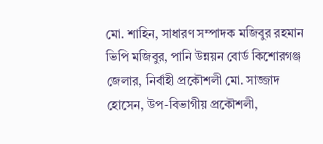মো. শাহিন, সাধারণ সম্পাদক মজিবুর রহমান ভিপি মজিবুর, পানি উন্নয়ন বোর্ড কিশোরগঞ্জ জেলার, নির্বাহী প্রকৌশলী মো. সাজ্জাদ হোসেন, উপ-বিভাগীয় প্রকৌশলী,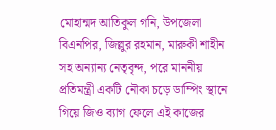মোহান্মদ আতিকুল গনি, উপজেলা বিএনপির, জিল্লুর রহমান, মারুকী শাহীন সহ অন্যান্য নেতৃবৃন্দ, পরে মাননীয় প্রতিমন্ত্রী একটি নৌকা চড়ে ডাম্পিং স্থানে গিয়ে জিও ব্যাগ ফেলে এই কাজের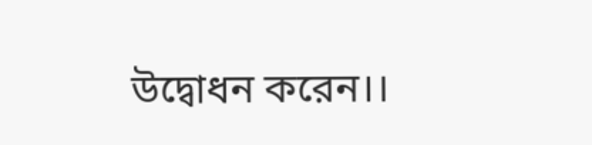উদ্বোধন করেন।।